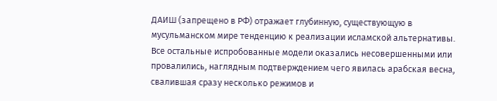ДАИШ (запрещено в РФ) отражает глубинную, существующую в мусульманском мире тенденцию к реализации исламской альтернативы. Все остальные испробованные модели оказались несовершенными или провалились, наглядным подтверждением чего явилась арабская весна, свалившая сразу несколько режимов и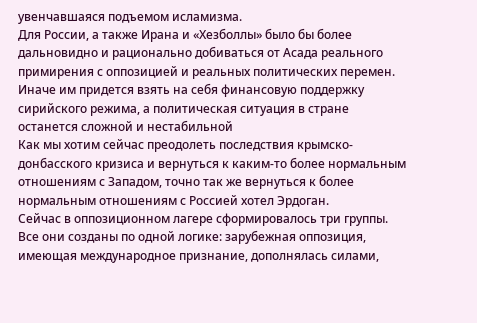увенчавшаяся подъемом исламизма.
Для России, а также Ирана и «Хезболлы» было бы более дальновидно и рационально добиваться от Асада реального примирения с оппозицией и реальных политических перемен. Иначе им придется взять на себя финансовую поддержку сирийского режима, а политическая ситуация в стране останется сложной и нестабильной
Как мы хотим сейчас преодолеть последствия крымско-донбасского кризиса и вернуться к каким-то более нормальным отношениям с Западом, точно так же вернуться к более нормальным отношениям с Россией хотел Эрдоган.
Сейчас в оппозиционном лагере сформировалось три группы. Все они созданы по одной логике: зарубежная оппозиция, имеющая международное признание, дополнялась силами,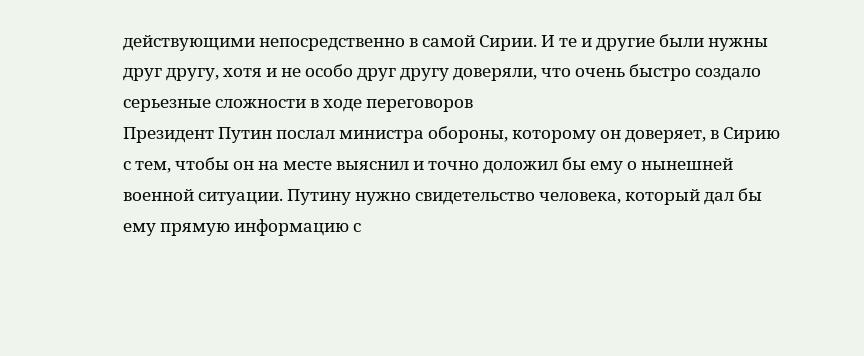действующими непосредственно в самой Сирии. И те и другие были нужны друг другу, хотя и не особо друг другу доверяли, что очень быстро создало серьезные сложности в ходе переговоров
Президент Путин послал министра обороны, которому он доверяет, в Сирию с тем, чтобы он на месте выяснил и точно доложил бы ему о нынешней военной ситуации. Путину нужно свидетельство человека, который дал бы ему прямую информацию с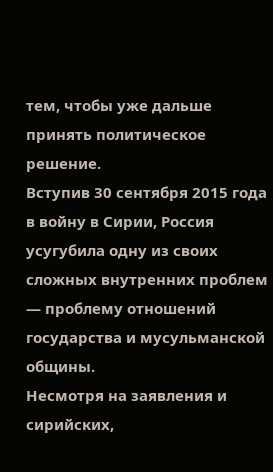тем, чтобы уже дальше принять политическое решение.
Вступив 30 сентября 2015 года в войну в Сирии, Россия усугубила одну из своих сложных внутренних проблем — проблему отношений государства и мусульманской общины.
Несмотря на заявления и сирийских,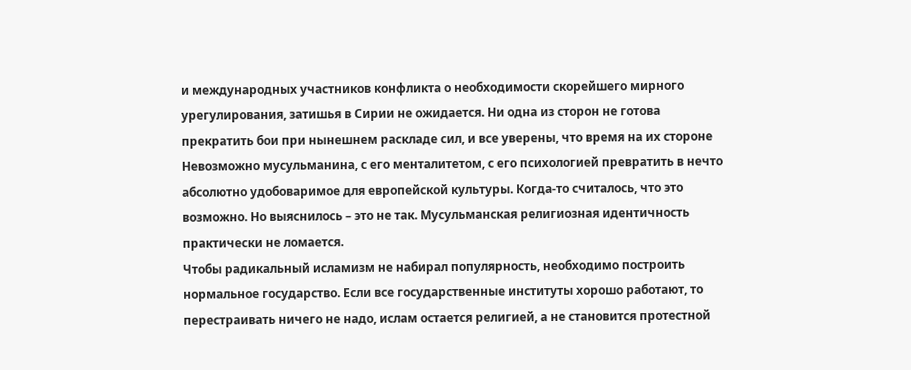и международных участников конфликта о необходимости скорейшего мирного урегулирования, затишья в Сирии не ожидается. Ни одна из сторон не готова прекратить бои при нынешнем раскладе сил, и все уверены, что время на их стороне
Невозможно мусульманина, с его менталитетом, с его психологией превратить в нечто абсолютно удобоваримое для европейской культуры. Когда-то считалось, что это возможно. Но выяснилось – это не так. Мусульманская религиозная идентичность практически не ломается.
Чтобы радикальный исламизм не набирал популярность, необходимо построить нормальное государство. Если все государственные институты хорошо работают, то перестраивать ничего не надо, ислам остается религией, а не становится протестной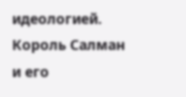идеологией.
Король Салман и его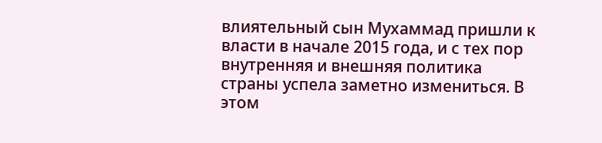влиятельный сын Мухаммад пришли к власти в начале 2015 года, и с тех пор внутренняя и внешняя политика страны успела заметно измениться. В этом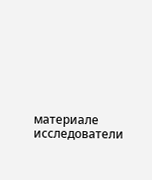материале исследователи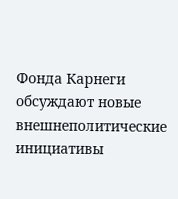Фонда Карнеги обсуждают новые внешнеполитические инициативы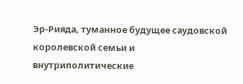Эр-Рияда, туманное будущее саудовской королевской семьи и внутриполитические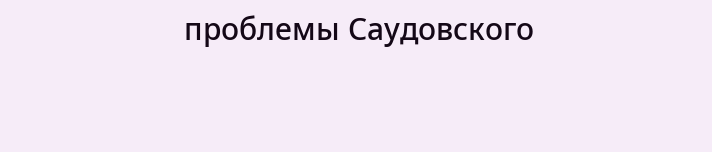проблемы Саудовского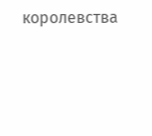королевства